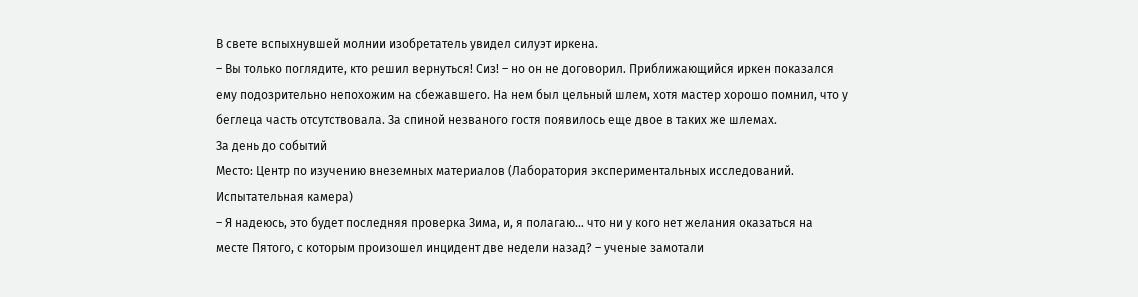В свете вспыхнувшей молнии изобретатель увидел силуэт иркена.
– Вы только поглядите, кто решил вернуться! Сиз! – но он не договорил. Приближающийся иркен показался ему подозрительно непохожим на сбежавшего. На нем был цельный шлем, хотя мастер хорошо помнил, что у беглеца часть отсутствовала. За спиной незваного гостя появилось еще двое в таких же шлемах.
За день до событий
Место: Центр по изучению внеземных материалов (Лаборатория экспериментальных исследований. Испытательная камера)
– Я надеюсь, это будет последняя проверка Зима, и, я полагаю… что ни у кого нет желания оказаться на месте Пятого, с которым произошел инцидент две недели назад? – ученые замотали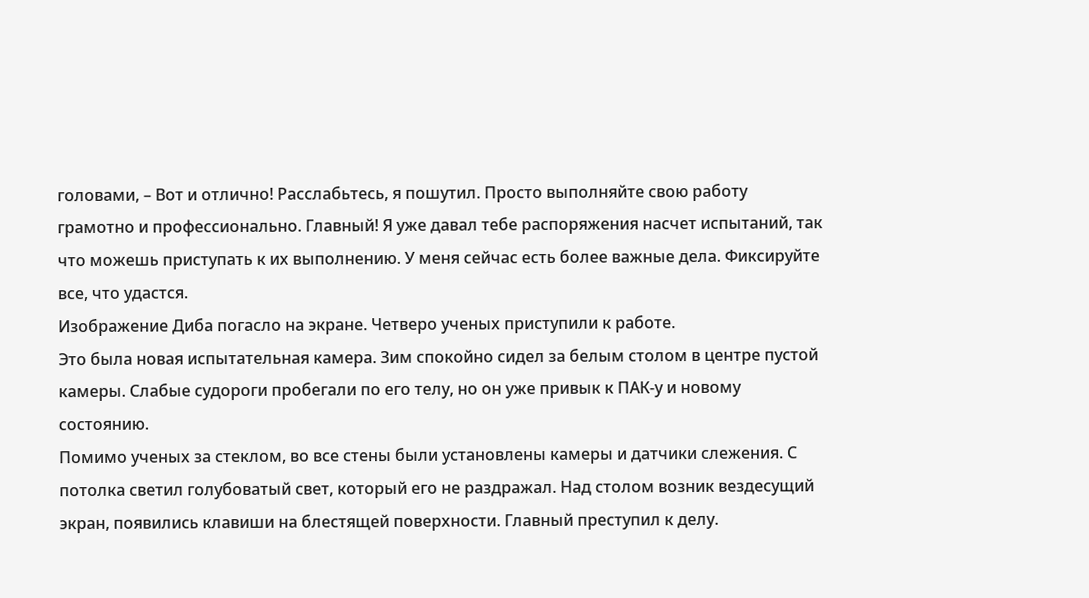головами, – Вот и отлично! Расслабьтесь, я пошутил. Просто выполняйте свою работу грамотно и профессионально. Главный! Я уже давал тебе распоряжения насчет испытаний, так что можешь приступать к их выполнению. У меня сейчас есть более важные дела. Фиксируйте все, что удастся.
Изображение Диба погасло на экране. Четверо ученых приступили к работе.
Это была новая испытательная камера. Зим спокойно сидел за белым столом в центре пустой камеры. Слабые судороги пробегали по его телу, но он уже привык к ПАК-у и новому состоянию.
Помимо ученых за стеклом, во все стены были установлены камеры и датчики слежения. С потолка светил голубоватый свет, который его не раздражал. Над столом возник вездесущий экран, появились клавиши на блестящей поверхности. Главный преступил к делу.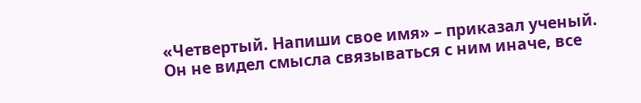«Четвертый. Напиши свое имя» – приказал ученый.
Он не видел смысла связываться с ним иначе, все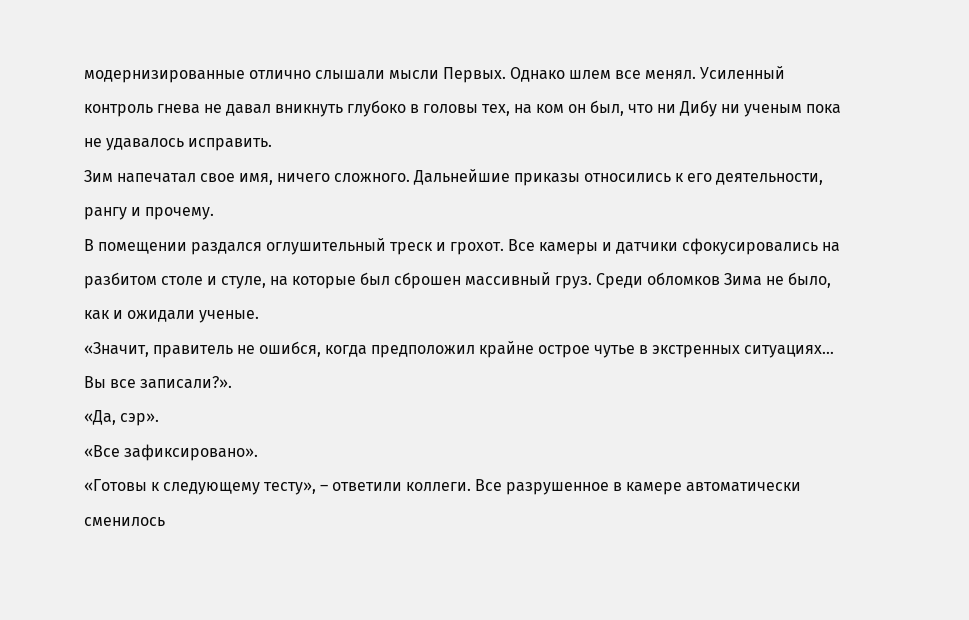модернизированные отлично слышали мысли Первых. Однако шлем все менял. Усиленный контроль гнева не давал вникнуть глубоко в головы тех, на ком он был, что ни Дибу ни ученым пока не удавалось исправить.
Зим напечатал свое имя, ничего сложного. Дальнейшие приказы относились к его деятельности, рангу и прочему.
В помещении раздался оглушительный треск и грохот. Все камеры и датчики сфокусировались на разбитом столе и стуле, на которые был сброшен массивный груз. Среди обломков Зима не было, как и ожидали ученые.
«Значит, правитель не ошибся, когда предположил крайне острое чутье в экстренных ситуациях… Вы все записали?».
«Да, сэр».
«Все зафиксировано».
«Готовы к следующему тесту», – ответили коллеги. Все разрушенное в камере автоматически сменилось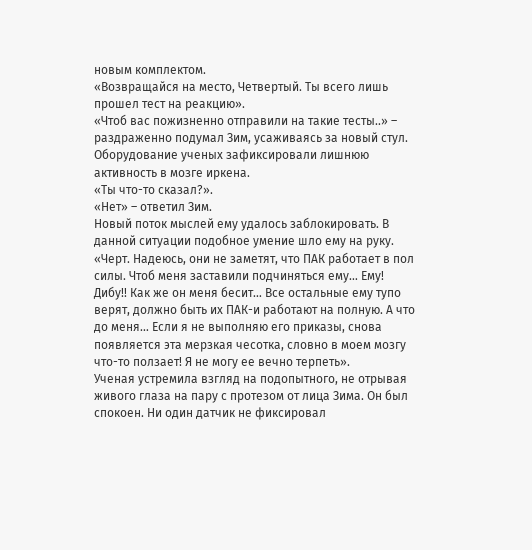новым комплектом.
«Возвращайся на место, Четвертый. Ты всего лишь прошел тест на реакцию».
«Чтоб вас пожизненно отправили на такие тесты..» – раздраженно подумал Зим, усаживаясь за новый стул. Оборудование ученых зафиксировали лишнюю активность в мозге иркена.
«Ты что-то сказал?».
«Нет» – ответил Зим.
Новый поток мыслей ему удалось заблокировать. В данной ситуации подобное умение шло ему на руку.
«Черт. Надеюсь, они не заметят, что ПАК работает в пол силы. Чтоб меня заставили подчиняться ему… Ему! Дибу!! Как же он меня бесит… Все остальные ему тупо верят, должно быть их ПАК-и работают на полную. А что до меня… Если я не выполняю его приказы, снова появляется эта мерзкая чесотка, словно в моем мозгу что-то ползает! Я не могу ее вечно терпеть».
Ученая устремила взгляд на подопытного, не отрывая живого глаза на пару с протезом от лица Зима. Он был спокоен. Ни один датчик не фиксировал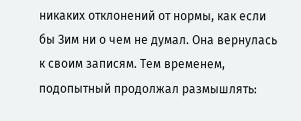никаких отклонений от нормы, как если бы Зим ни о чем не думал. Она вернулась к своим записям. Тем временем, подопытный продолжал размышлять: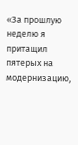«За прошлую неделю я притащил пятерых на модернизацию,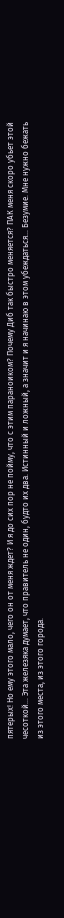пятерых! Но ему этого мало, чего он от меня ждет? И я до сих пор не пойму, что с этим параноиком? Почему Диб так быстро меняется? ПАК меня скоро убьет этой чесоткой… Эта железяка думает, что правитель не один, будто их два. Истинный и ложный, а значит и я начинаю в этом убеждаться… Безумие. Мне нужно бежать из этого места, из этого города.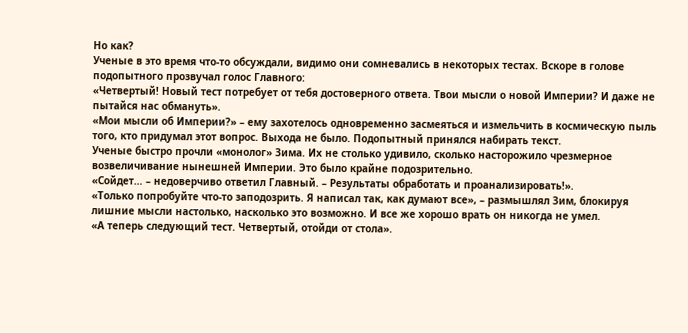Но как?
Ученые в это время что-то обсуждали, видимо они сомневались в некоторых тестах. Вскоре в голове подопытного прозвучал голос Главного:
«Четвертый! Новый тест потребует от тебя достоверного ответа. Твои мысли о новой Империи? И даже не пытайся нас обмануть».
«Мои мысли об Империи?» – ему захотелось одновременно засмеяться и измельчить в космическую пыль того, кто придумал этот вопрос. Выхода не было. Подопытный принялся набирать текст.
Ученые быстро прочли «монолог» Зима. Их не столько удивило, сколько насторожило чрезмерное возвеличивание нынешней Империи. Это было крайне подозрительно.
«Сойдет… – недоверчиво ответил Главный. – Результаты обработать и проанализировать!».
«Только попробуйте что-то заподозрить. Я написал так, как думают все», – размышлял Зим, блокируя лишние мысли настолько, насколько это возможно. И все же хорошо врать он никогда не умел.
«А теперь следующий тест. Четвертый, отойди от стола».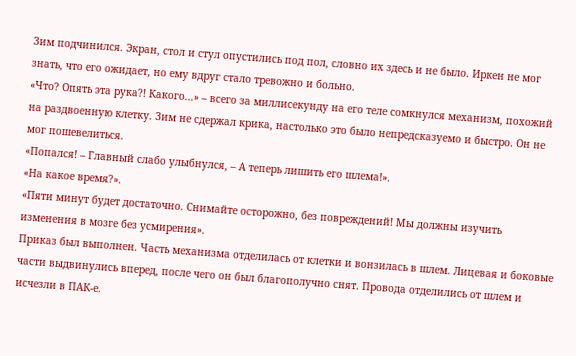Зим подчинился. Экран, стол и стул опустились под пол, словно их здесь и не было. Иркен не мог знать, что его ожидает, но ему вдруг стало тревожно и больно.
«Что? Опять эта рука?! Какого...» – всего за миллисекунду на его теле сомкнулся механизм, похожий на раздвоенную клетку. Зим не сдержал крика, настолько это было непредсказуемо и быстро. Он не мог пошевелиться.
«Попался! – Главный слабо улыбнулся, – А теперь лишить его шлема!».
«На какое время?».
«Пяти минут будет достаточно. Снимайте осторожно, без повреждений! Мы должны изучить изменения в мозге без усмирения».
Приказ был выполнен. Часть механизма отделилась от клетки и вонзилась в шлем. Лицевая и боковые части выдвинулись вперед, после чего он был благополучно снят. Провода отделились от шлем и исчезли в ПАК-е.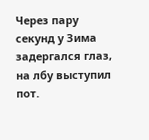Через пару секунд у Зима задергался глаз, на лбу выступил пот.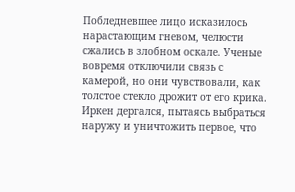Побледневшее лицо исказилось нарастающим гневом, челюсти сжались в злобном оскале. Ученые вовремя отключили связь с камерой, но они чувствовали, как толстое стекло дрожит от его крика. Иркен дергался, пытаясь выбраться наружу и уничтожить первое, что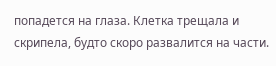попадется на глаза. Клетка трещала и скрипела, будто скоро развалится на части.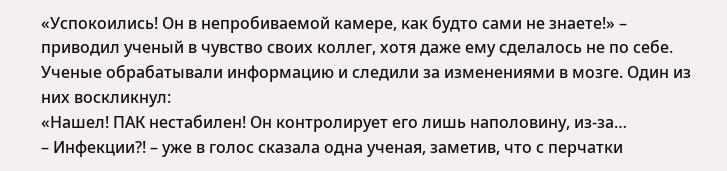«Успокоились! Он в непробиваемой камере, как будто сами не знаете!» – приводил ученый в чувство своих коллег, хотя даже ему сделалось не по себе.
Ученые обрабатывали информацию и следили за изменениями в мозге. Один из них воскликнул:
«Нашел! ПАК нестабилен! Он контролирует его лишь наполовину, из-за…
– Инфекции?! – уже в голос сказала одна ученая, заметив, что с перчатки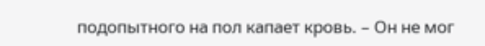подопытного на пол капает кровь. – Он не мог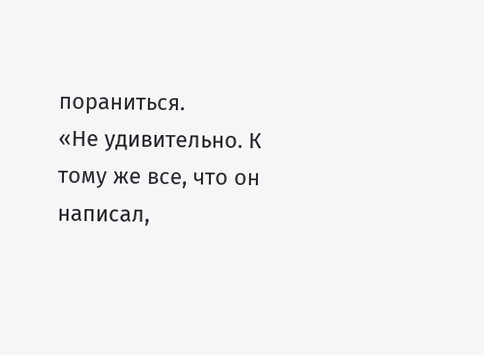пораниться.
«Не удивительно. К тому же все, что он написал,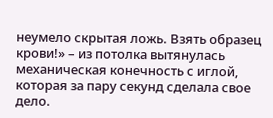неумело скрытая ложь. Взять образец крови!» – из потолка вытянулась механическая конечность с иглой, которая за пару секунд сделала свое дело.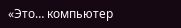«Это… компьютер